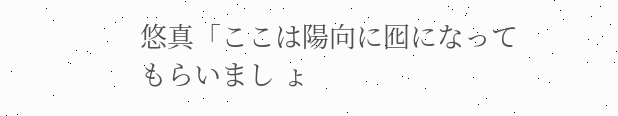悠真「ここは陽向に囮になってもらいまし ょ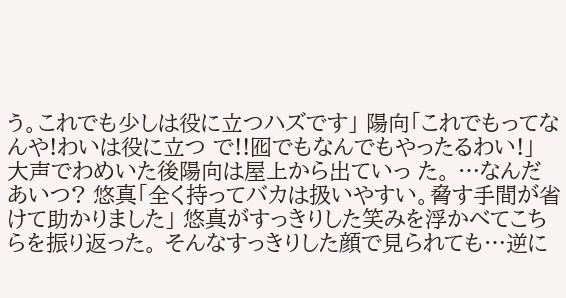う。これでも少しは役に立つハズです」 陽向「これでもってなんや!わいは役に立つ で!!囮でもなんでもやったるわい!」 大声でわめいた後陽向は屋上から出ていっ た。 …なんだあいつ? 悠真「全く持ってバカは扱いやすい。脅す手間が省けて助かりました」 悠真がすっきりした笑みを浮かべてこちらを振り返った。 そんなすっきりした顔で見られても…逆に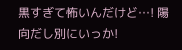黒すぎて怖いんだけど…! 陽向だし別にいっか!